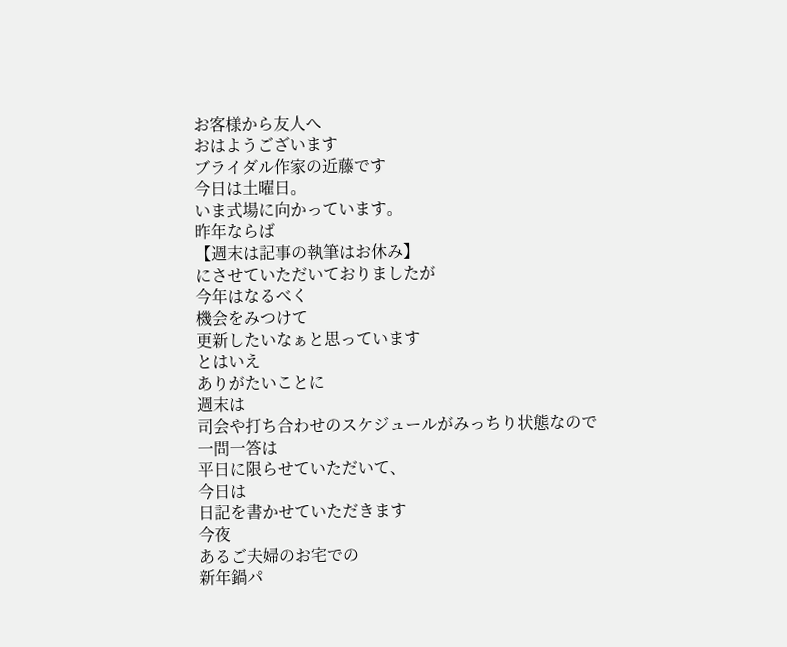お客様から友人へ
おはようございます
ブライダル作家の近藤です
今日は土曜日。
いま式場に向かっています。
昨年ならば
【週末は記事の執筆はお休み】
にさせていただいておりましたが
今年はなるべく
機会をみつけて
更新したいなぁと思っています
とはいえ
ありがたいことに
週末は
司会や打ち合わせのスケジュールがみっちり状態なので
一問一答は
平日に限らせていただいて、
今日は
日記を書かせていただきます
今夜
あるご夫婦のお宅での
新年鍋パ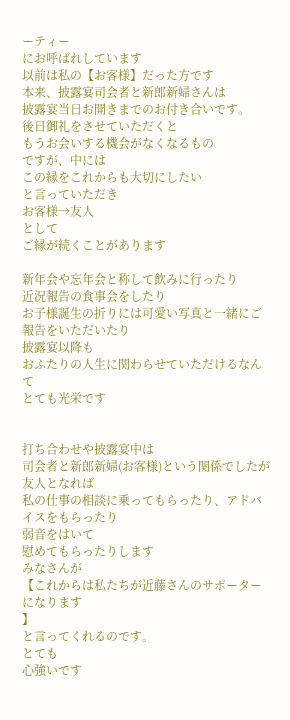ーティー
にお呼ばれしています
以前は私の【お客様】だった方です
本来、披露宴司会者と新郎新婦さんは
披露宴当日お開きまでのお付き合いです。
後日御礼をさせていただくと
もうお会いする機会がなくなるもの
ですが、中には
この縁をこれからも大切にしたい
と言っていただき
お客様→友人
として
ご縁が続くことがあります

新年会や忘年会と称して飲みに行ったり
近況報告の食事会をしたり
お子様誕生の折りには可愛い写真と一緒にご報告をいただいたり
披露宴以降も
おふたりの人生に関わらせていただけるなんて
とても光栄です


打ち合わせや披露宴中は
司会者と新郎新婦(お客様)という関係でしたが
友人となれば
私の仕事の相談に乗ってもらったり、アドバイスをもらったり
弱音をはいて
慰めてもらったりします
みなさんが
【これからは私たちが近藤さんのサポーターになります
】
と言ってくれるのです。
とても
心強いです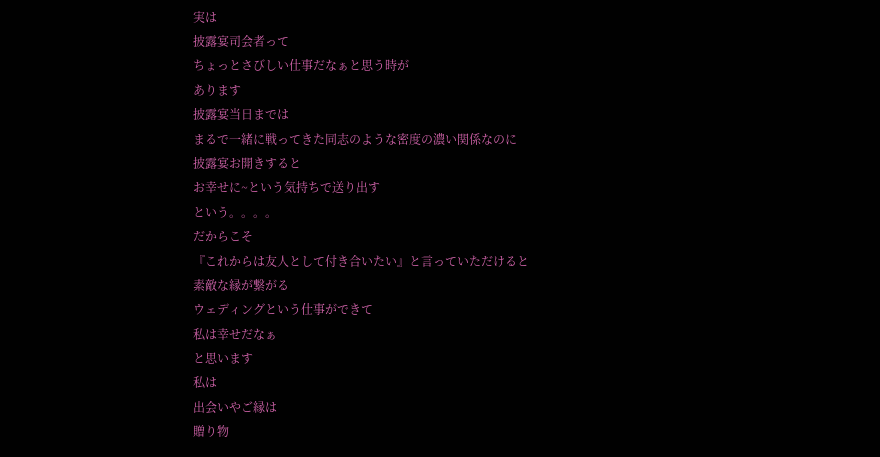実は
披露宴司会者って
ちょっとさびしい仕事だなぁと思う時が
あります
披露宴当日までは
まるで一緒に戦ってきた同志のような密度の濃い関係なのに
披露宴お開きすると
お幸せに~という気持ちで送り出す
という。。。。
だからこそ
『これからは友人として付き合いたい』と言っていただけると
素敵な縁が繋がる
ウェディングという仕事ができて
私は幸せだなぁ
と思います
私は
出会いやご縁は
贈り物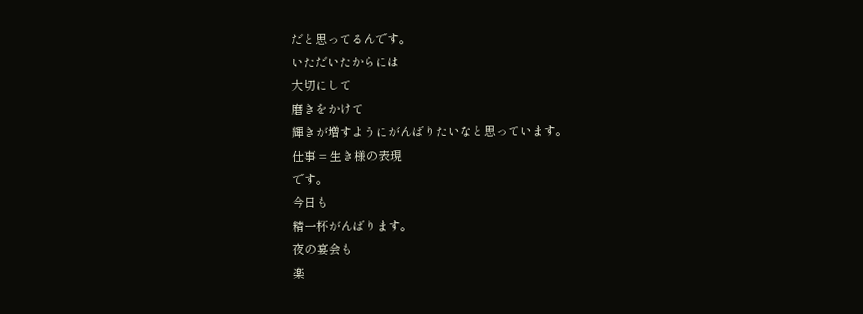だと思ってるんです。
いただいたからには
大切にして
磨きをかけて
輝きが増すようにがんばりたいなと思っています。
仕事 = 生き様の表現
です。
今日も
精一杯がんばります。
夜の宴会も
楽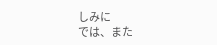しみに
では、また